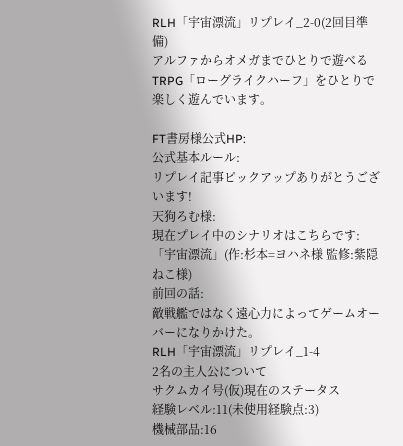RLH「宇宙漂流」リプレイ_2-0(2回目準備)
アルファからオメガまでひとりで遊べるTRPG「ローグライクハーフ」をひとりで楽しく遊んでいます。

FT書房様公式HP:
公式基本ルール:
リプレイ記事ピックアップありがとうございます!
天狗ろむ様:
現在プレイ中のシナリオはこちらです:
「宇宙漂流」(作:杉本=ヨハネ様 監修:紫隠ねこ様)
前回の話:
敵戦艦ではなく遠心力によってゲームオーバーになりかけた。
RLH「宇宙漂流」リプレイ_1-4
2名の主人公について
サクムカイ号(仮)現在のステータス
経験レベル:11(未使用経験点:3)
機械部品:16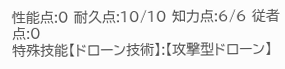性能点:0 耐久点:10/10 知力点:6/6 従者点:0
特殊技能【ドローン技術】:【攻撃型ドローン】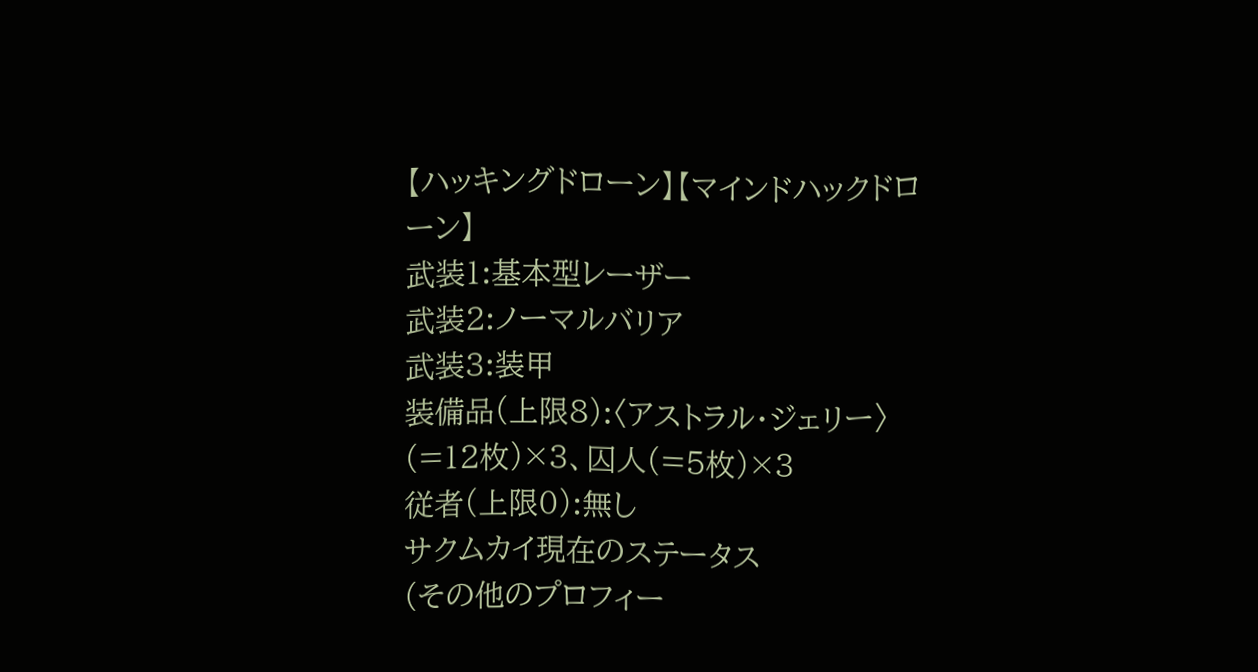【ハッキングドローン】【マインドハックドローン】
武装1:基本型レーザー
武装2:ノーマルバリア
武装3:装甲
装備品(上限8):〈アストラル・ジェリー〉(=12枚)×3、囚人(=5枚)×3
従者(上限0):無し
サクムカイ現在のステータス
(その他のプロフィー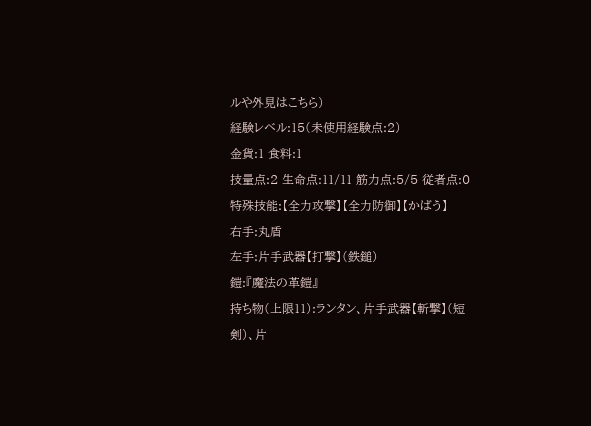ルや外見はこちら)
経験レベル:15(未使用経験点:2)
金貨:1 食料:1
技量点:2 生命点:11/11 筋力点:5/5 従者点:0
特殊技能:【全力攻撃】【全力防御】【かばう】
右手:丸盾
左手:片手武器【打撃】(鉄鎚)
鎧:『魔法の革鎧』
持ち物(上限11):ランタン、片手武器【斬撃】(短剣)、片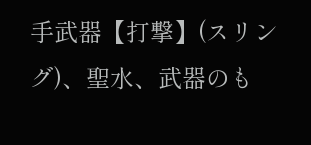手武器【打撃】(スリング)、聖水、武器のも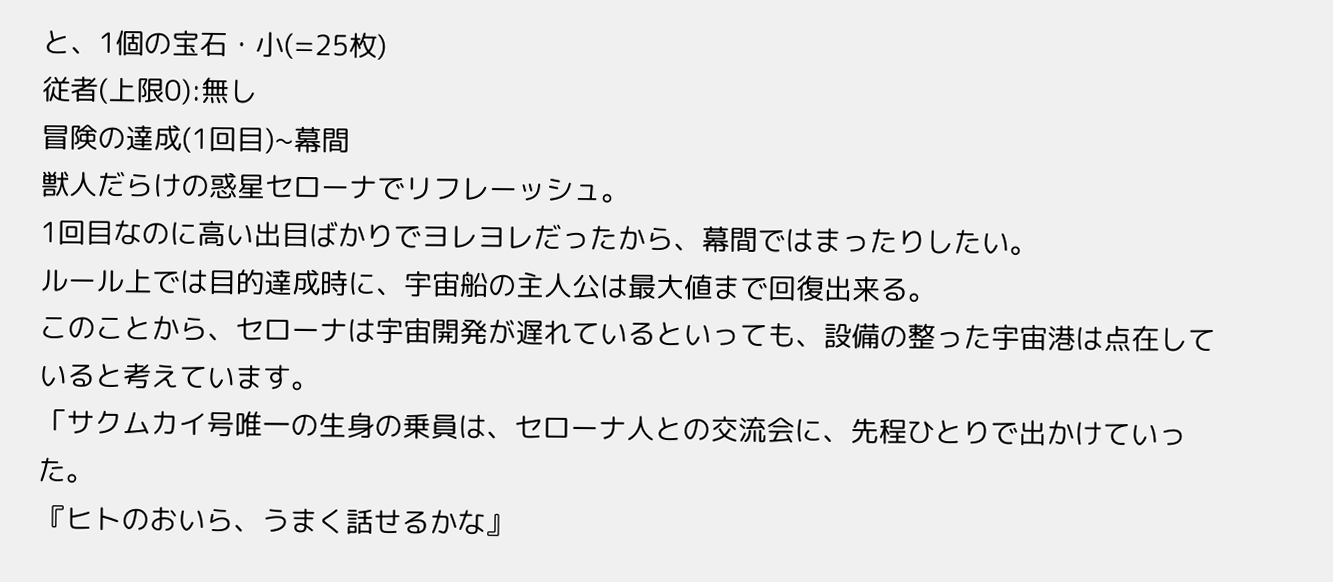と、1個の宝石・小(=25枚)
従者(上限0):無し
冒険の達成(1回目)~幕間
獣人だらけの惑星セローナでリフレーッシュ。
1回目なのに高い出目ばかりでヨレヨレだったから、幕間ではまったりしたい。
ルール上では目的達成時に、宇宙船の主人公は最大値まで回復出来る。
このことから、セローナは宇宙開発が遅れているといっても、設備の整った宇宙港は点在していると考えています。
「サクムカイ号唯一の生身の乗員は、セローナ人との交流会に、先程ひとりで出かけていった。
『ヒトのおいら、うまく話せるかな』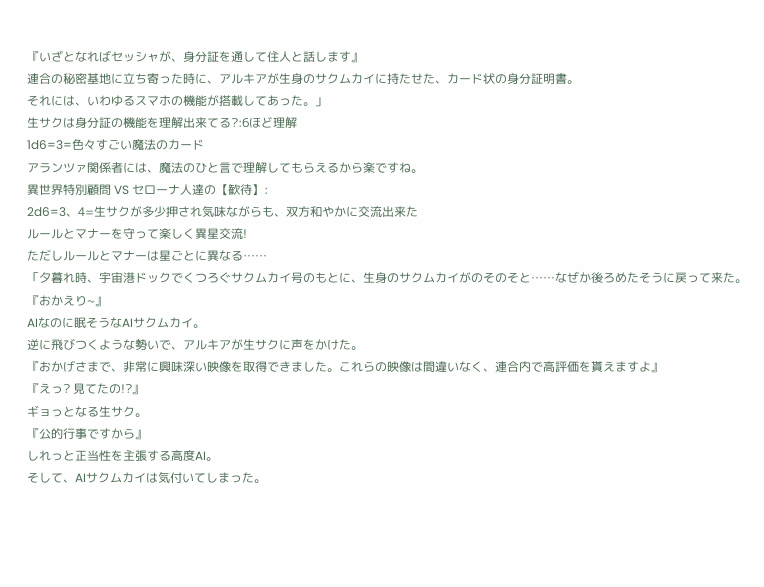『いざとなればセッシャが、身分証を通して住人と話します』
連合の秘密基地に立ち寄った時に、アルキアが生身のサクムカイに持たせた、カード状の身分証明書。
それには、いわゆるスマホの機能が搭載してあった。」
生サクは身分証の機能を理解出来てる?:6ほど理解
1d6=3=色々すごい魔法のカード
アランツァ関係者には、魔法のひと言で理解してもらえるから楽ですね。
異世界特別顧問 VS セローナ人達の【歓待】:
2d6=3、4=生サクが多少押され気味ながらも、双方和やかに交流出来た
ルールとマナーを守って楽しく異星交流!
ただしルールとマナーは星ごとに異なる……
「夕暮れ時、宇宙港ドックでくつろぐサクムカイ号のもとに、生身のサクムカイがのそのそと……なぜか後ろめたそうに戻って来た。
『おかえり~』
AIなのに眠そうなAIサクムカイ。
逆に飛びつくような勢いで、アルキアが生サクに声をかけた。
『おかげさまで、非常に興味深い映像を取得できました。これらの映像は間違いなく、連合内で高評価を貰えますよ』
『えっ? 見てたの!?』
ギョっとなる生サク。
『公的行事ですから』
しれっと正当性を主張する高度AI。
そして、AIサクムカイは気付いてしまった。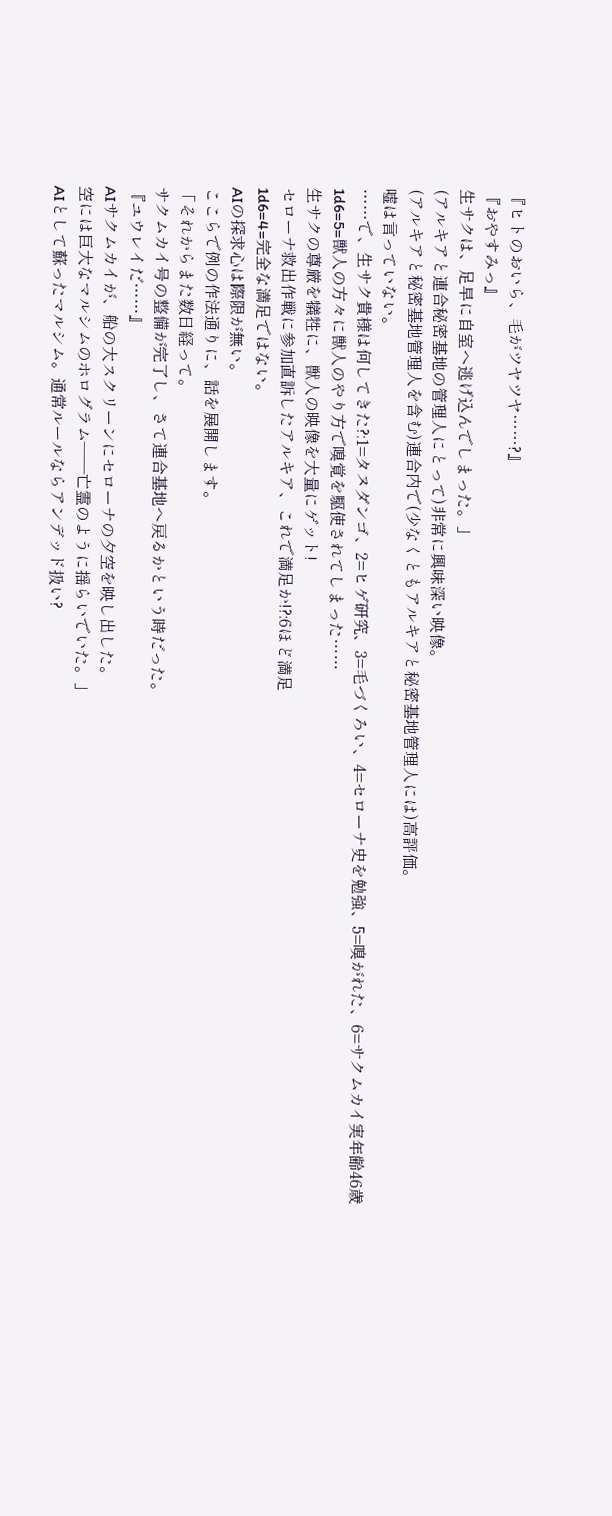『ヒトのおいら、毛がツヤツヤ……?』
『おやすみっ』
生サクは、足早に自室へ逃げ込んでしまった。」
(アルキアと連合秘密基地の管理人にとって)非常に興味深い映像。
(アルキアと秘密基地管理人を含む)連合内で(少なくともアルキアと秘密基地管理人には)高評価。
嘘は言っていない。
……で、生サク貴様は何してきた?:1=タヌダンゴ、2=ヒゲ研究、3=毛づくろい、4=セローナ史を勉強、5=嗅がれた、6=サクムカイ実年齢46歳
1d6=5=獣人の方々に獣人のやり方で嗅覚を駆使されてしまった……
生サクの尊厳を犠牲に、獣人の映像を大量にゲット!
セローナ救出作戦に参加直訴したアルキア、これで満足か!?:6ほど満足
1d6=4=完全な満足ではない。
AIの探求心は際限が無い。
ここらで例の作法通りに、話を展開します。
「それからまた数日経って。
サクムカイ号の整備が完了し、さて連合基地へ戻るかという時だった。
『ユウレイだ……』
AIサクムカイが、船の大スクリーンにセローナの夕空を映し出した。
空には巨大なマルシムのホログラム——亡霊のように揺らいでいた。」
AIとして蘇ったマルシム。通常ルールならアンデッド扱い?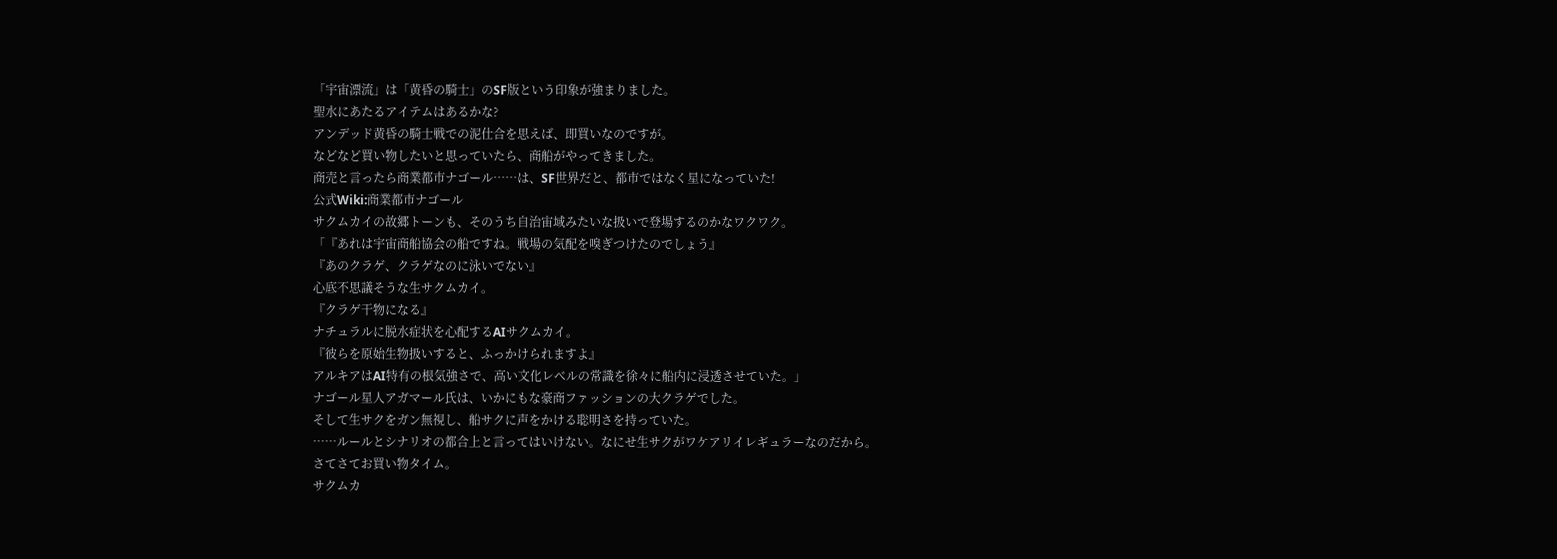「宇宙漂流」は「黄昏の騎士」のSF版という印象が強まりました。
聖水にあたるアイテムはあるかな?
アンデッド黄昏の騎士戦での泥仕合を思えば、即買いなのですが。
などなど買い物したいと思っていたら、商船がやってきました。
商売と言ったら商業都市ナゴール……は、SF世界だと、都市ではなく星になっていた!
公式Wiki:商業都市ナゴール
サクムカイの故郷トーンも、そのうち自治宙域みたいな扱いで登場するのかなワクワク。
「『あれは宇宙商船協会の船ですね。戦場の気配を嗅ぎつけたのでしょう』
『あのクラゲ、クラゲなのに泳いでない』
心底不思議そうな生サクムカイ。
『クラゲ干物になる』
ナチュラルに脱水症状を心配するAIサクムカイ。
『彼らを原始生物扱いすると、ふっかけられますよ』
アルキアはAI特有の根気強さで、高い文化レベルの常識を徐々に船内に浸透させていた。」
ナゴール星人アガマール氏は、いかにもな豪商ファッションの大クラゲでした。
そして生サクをガン無視し、船サクに声をかける聡明さを持っていた。
……ルールとシナリオの都合上と言ってはいけない。なにせ生サクがワケアリイレギュラーなのだから。
さてさてお買い物タイム。
サクムカ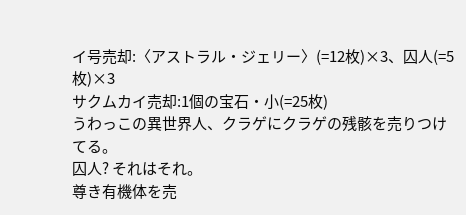イ号売却:〈アストラル・ジェリー〉(=12枚)×3、囚人(=5枚)×3
サクムカイ売却:1個の宝石・小(=25枚)
うわっこの異世界人、クラゲにクラゲの残骸を売りつけてる。
囚人? それはそれ。
尊き有機体を売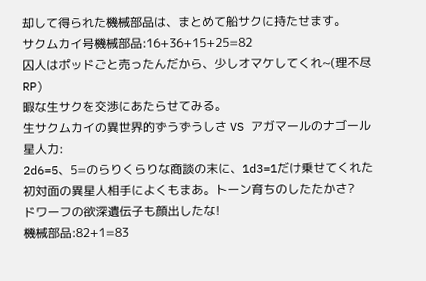却して得られた機械部品は、まとめて船サクに持たせます。
サクムカイ号機械部品:16+36+15+25=82
囚人はポッドごと売ったんだから、少しオマケしてくれ~(理不尽RP)
暇な生サクを交渉にあたらせてみる。
生サクムカイの異世界的ずうずうしさ VS アガマールのナゴール星人力:
2d6=5、5=のらりくらりな商談の末に、1d3=1だけ乗せてくれた
初対面の異星人相手によくもまあ。トーン育ちのしたたかさ?
ドワーフの欲深遺伝子も顔出したな!
機械部品:82+1=83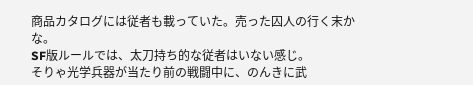商品カタログには従者も載っていた。売った囚人の行く末かな。
SF版ルールでは、太刀持ち的な従者はいない感じ。
そりゃ光学兵器が当たり前の戦闘中に、のんきに武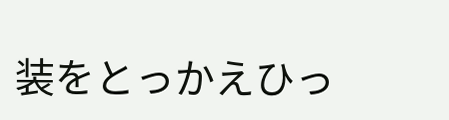装をとっかえひっ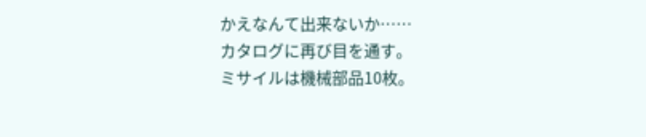かえなんて出来ないか……
カタログに再び目を通す。
ミサイルは機械部品10枚。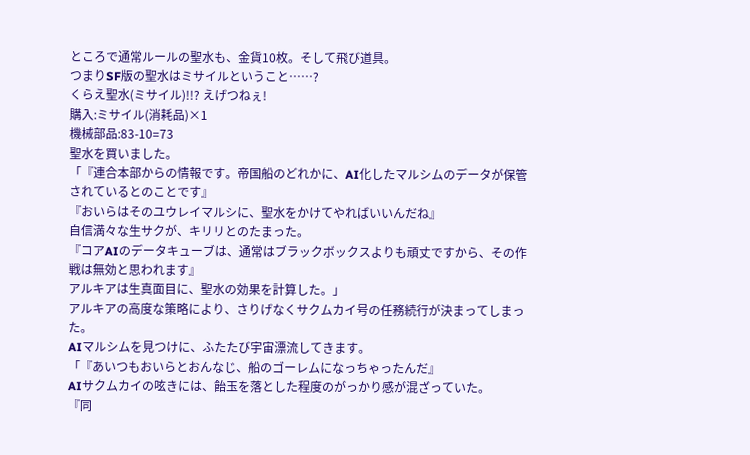ところで通常ルールの聖水も、金貨10枚。そして飛び道具。
つまりSF版の聖水はミサイルということ……?
くらえ聖水(ミサイル)!!? えげつねぇ!
購入:ミサイル(消耗品)×1
機械部品:83-10=73
聖水を買いました。
「『連合本部からの情報です。帝国船のどれかに、AI化したマルシムのデータが保管されているとのことです』
『おいらはそのユウレイマルシに、聖水をかけてやればいいんだね』
自信満々な生サクが、キリリとのたまった。
『コアAIのデータキューブは、通常はブラックボックスよりも頑丈ですから、その作戦は無効と思われます』
アルキアは生真面目に、聖水の効果を計算した。」
アルキアの高度な策略により、さりげなくサクムカイ号の任務続行が決まってしまった。
AIマルシムを見つけに、ふたたび宇宙漂流してきます。
「『あいつもおいらとおんなじ、船のゴーレムになっちゃったんだ』
AIサクムカイの呟きには、飴玉を落とした程度のがっかり感が混ざっていた。
『同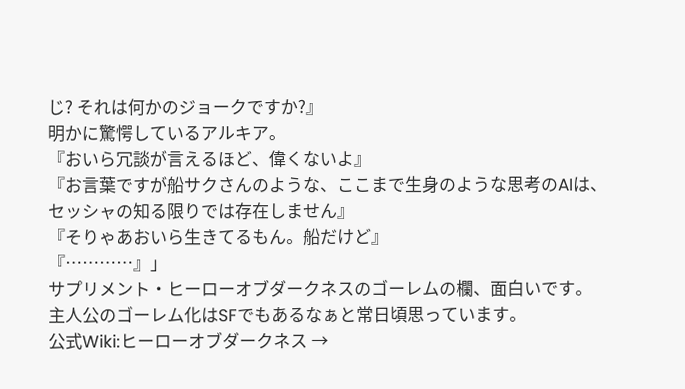じ? それは何かのジョークですか?』
明かに驚愕しているアルキア。
『おいら冗談が言えるほど、偉くないよ』
『お言葉ですが船サクさんのような、ここまで生身のような思考のAIは、セッシャの知る限りでは存在しません』
『そりゃあおいら生きてるもん。船だけど』
『…………』」
サプリメント・ヒーローオブダークネスのゴーレムの欄、面白いです。
主人公のゴーレム化はSFでもあるなぁと常日頃思っています。
公式Wiki:ヒーローオブダークネス →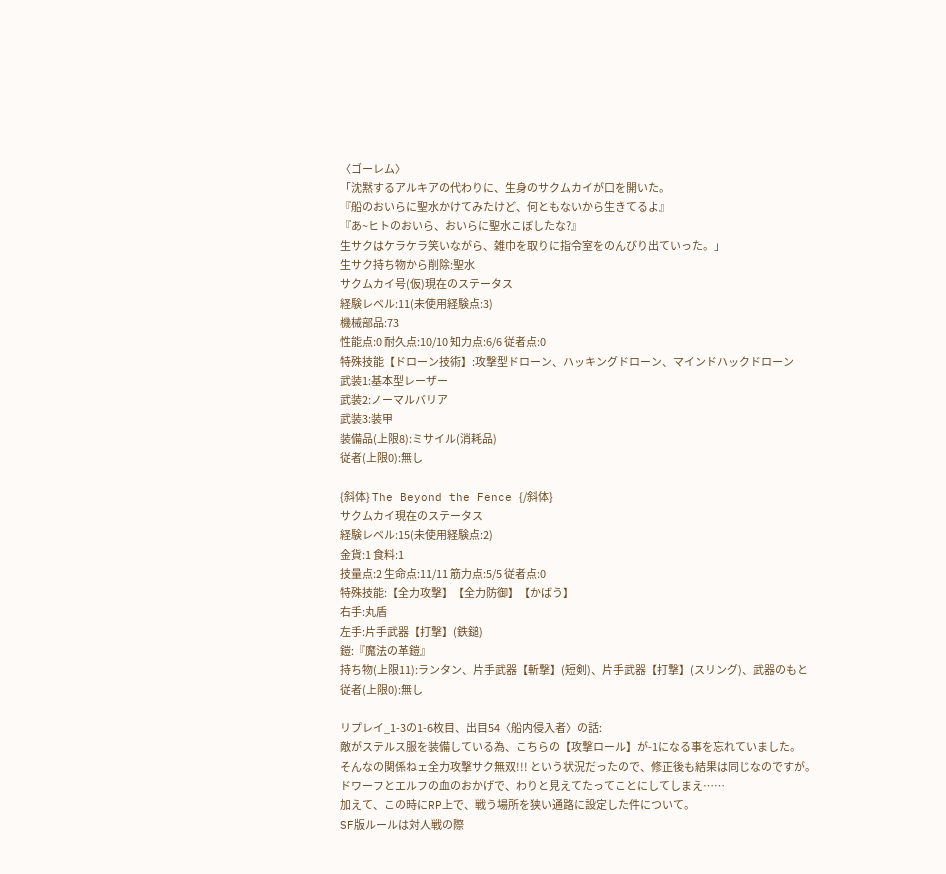〈ゴーレム〉
「沈黙するアルキアの代わりに、生身のサクムカイが口を開いた。
『船のおいらに聖水かけてみたけど、何ともないから生きてるよ』
『あ~ヒトのおいら、おいらに聖水こぼしたな?』
生サクはケラケラ笑いながら、雑巾を取りに指令室をのんびり出ていった。」
生サク持ち物から削除:聖水
サクムカイ号(仮)現在のステータス
経験レベル:11(未使用経験点:3)
機械部品:73
性能点:0 耐久点:10/10 知力点:6/6 従者点:0
特殊技能【ドローン技術】:攻撃型ドローン、ハッキングドローン、マインドハックドローン
武装1:基本型レーザー
武装2:ノーマルバリア
武装3:装甲
装備品(上限8):ミサイル(消耗品)
従者(上限0):無し

{斜体} The Beyond the Fence {/斜体}
サクムカイ現在のステータス
経験レベル:15(未使用経験点:2)
金貨:1 食料:1
技量点:2 生命点:11/11 筋力点:5/5 従者点:0
特殊技能:【全力攻撃】【全力防御】【かばう】
右手:丸盾
左手:片手武器【打撃】(鉄鎚)
鎧:『魔法の革鎧』
持ち物(上限11):ランタン、片手武器【斬撃】(短剣)、片手武器【打撃】(スリング)、武器のもと
従者(上限0):無し

リプレイ_1-3の1-6枚目、出目54〈船内侵入者〉の話:
敵がステルス服を装備している為、こちらの【攻撃ロール】が-1になる事を忘れていました。
そんなの関係ねェ全力攻撃サク無双!!! という状況だったので、修正後も結果は同じなのですが。
ドワーフとエルフの血のおかげで、わりと見えてたってことにしてしまえ……
加えて、この時にRP上で、戦う場所を狭い通路に設定した件について。
SF版ルールは対人戦の際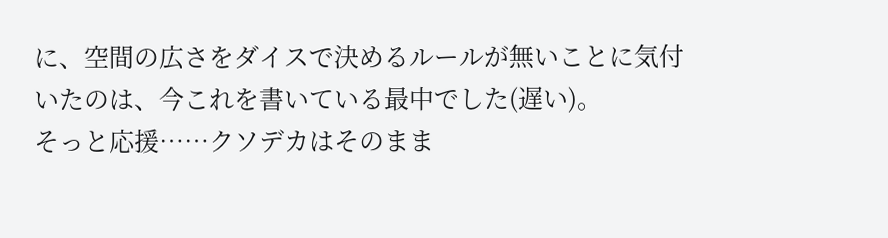に、空間の広さをダイスで決めるルールが無いことに気付いたのは、今これを書いている最中でした(遅い)。
そっと応援……クソデカはそのまま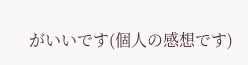がいいです(個人の感想です)